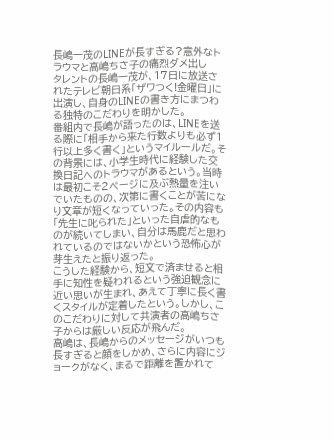長嶋一茂のLINEが長すぎる?意外なトラウマと高嶋ちさ子の痛烈ダメ出し
タレントの長嶋一茂が、17日に放送されたテレビ朝日系「ザワつく!金曜日」に出演し、自身のLINEの書き方にまつわる独特のこだわりを明かした。
番組内で長嶋が語ったのは、LINEを送る際に「相手から来た行数よりも必ず1行以上多く書く」というマイルールだ。その背景には、小学生時代に経験した交換日記へのトラウマがあるという。当時は最初こそ2ページに及ぶ熱量を注いでいたものの、次第に書くことが苦になり文章が短くなっていった。その内容も「先生に叱られた」といった自虐的なものが続いてしまい、自分は馬鹿だと思われているのではないかという恐怖心が芽生えたと振り返った。
こうした経験から、短文で済ませると相手に知性を疑われるという強迫観念に近い思いが生まれ、あえて丁寧に長く書くスタイルが定着したという。しかし、このこだわりに対して共演者の高嶋ちさ子からは厳しい反応が飛んだ。
高嶋は、長嶋からのメッセージがいつも長すぎると顔をしかめ、さらに内容にジョークがなく、まるで距離を置かれて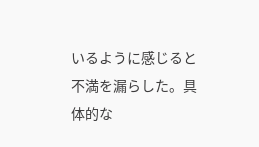いるように感じると不満を漏らした。具体的な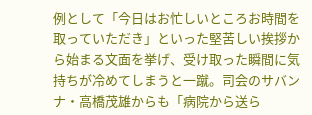例として「今日はお忙しいところお時間を取っていただき」といった堅苦しい挨拶から始まる文面を挙げ、受け取った瞬間に気持ちが冷めてしまうと一蹴。司会のサバンナ・高橋茂雄からも「病院から送ら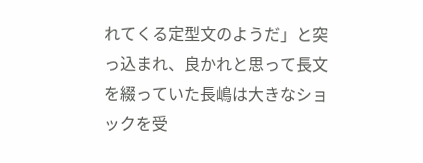れてくる定型文のようだ」と突っ込まれ、良かれと思って長文を綴っていた長嶋は大きなショックを受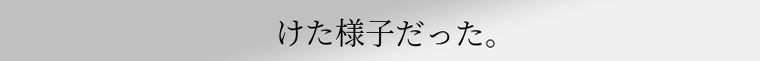けた様子だった。